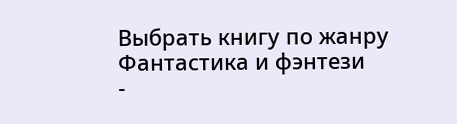Выбрать книгу по жанру
Фантастика и фэнтези
-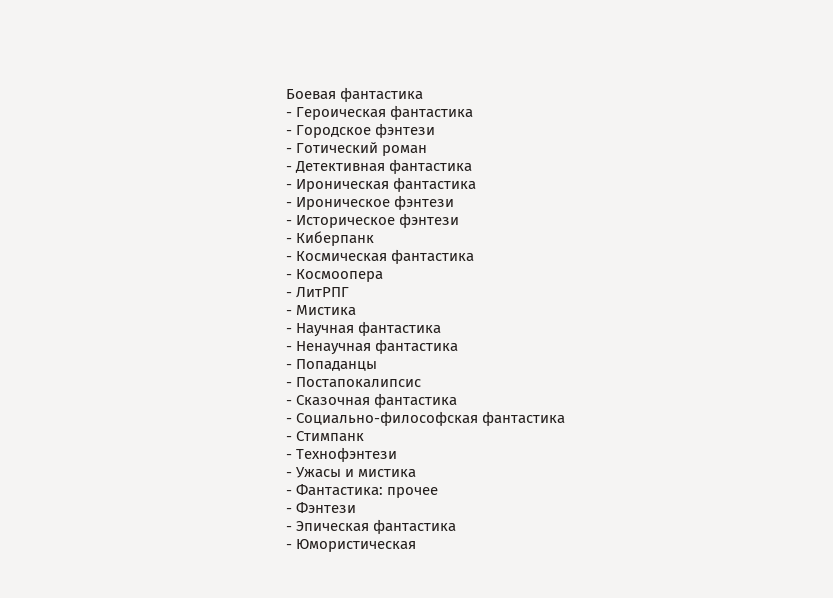Боевая фантастика
- Героическая фантастика
- Городское фэнтези
- Готический роман
- Детективная фантастика
- Ироническая фантастика
- Ироническое фэнтези
- Историческое фэнтези
- Киберпанк
- Космическая фантастика
- Космоопера
- ЛитРПГ
- Мистика
- Научная фантастика
- Ненаучная фантастика
- Попаданцы
- Постапокалипсис
- Сказочная фантастика
- Социально-философская фантастика
- Стимпанк
- Технофэнтези
- Ужасы и мистика
- Фантастика: прочее
- Фэнтези
- Эпическая фантастика
- Юмористическая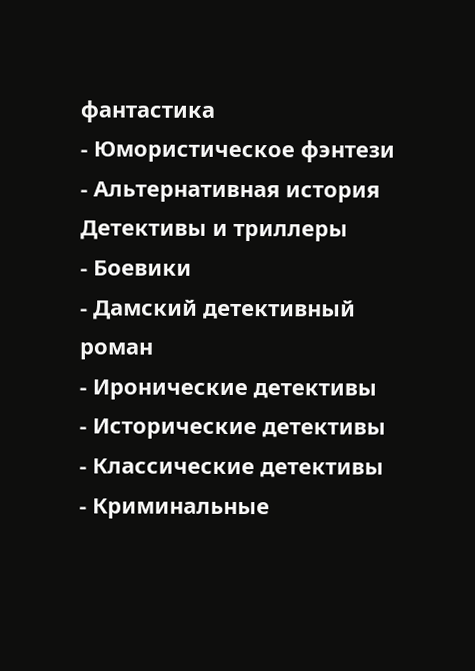фантастика
- Юмористическое фэнтези
- Альтернативная история
Детективы и триллеры
- Боевики
- Дамский детективный роман
- Иронические детективы
- Исторические детективы
- Классические детективы
- Криминальные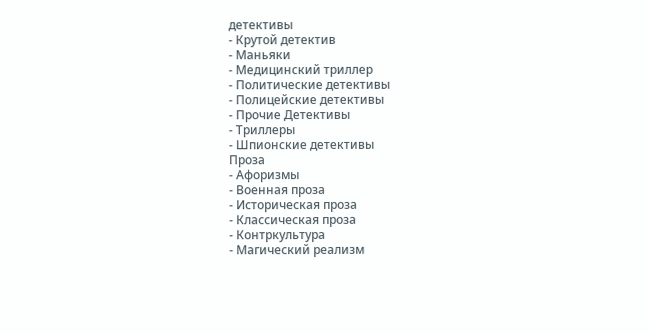детективы
- Крутой детектив
- Маньяки
- Медицинский триллер
- Политические детективы
- Полицейские детективы
- Прочие Детективы
- Триллеры
- Шпионские детективы
Проза
- Афоризмы
- Военная проза
- Историческая проза
- Классическая проза
- Контркультура
- Магический реализм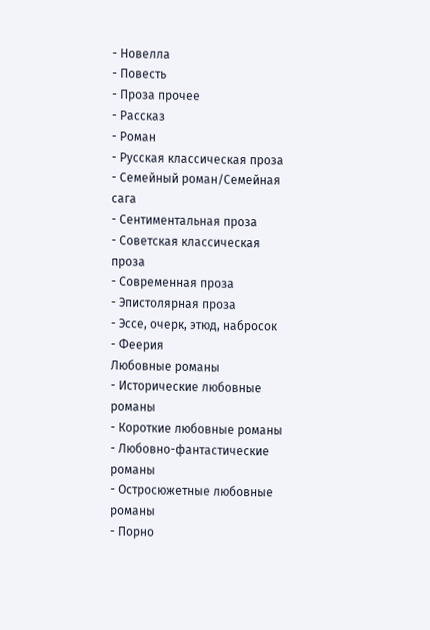- Новелла
- Повесть
- Проза прочее
- Рассказ
- Роман
- Русская классическая проза
- Семейный роман/Семейная сага
- Сентиментальная проза
- Советская классическая проза
- Современная проза
- Эпистолярная проза
- Эссе, очерк, этюд, набросок
- Феерия
Любовные романы
- Исторические любовные романы
- Короткие любовные романы
- Любовно-фантастические романы
- Остросюжетные любовные романы
- Порно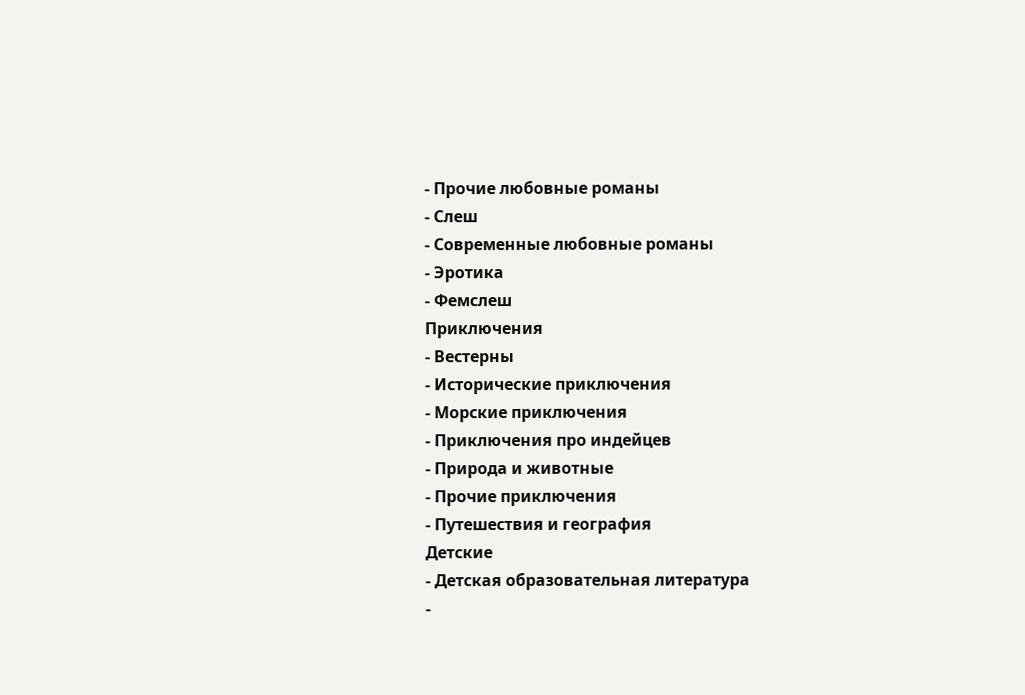- Прочие любовные романы
- Слеш
- Современные любовные романы
- Эротика
- Фемслеш
Приключения
- Вестерны
- Исторические приключения
- Морские приключения
- Приключения про индейцев
- Природа и животные
- Прочие приключения
- Путешествия и география
Детские
- Детская образовательная литература
-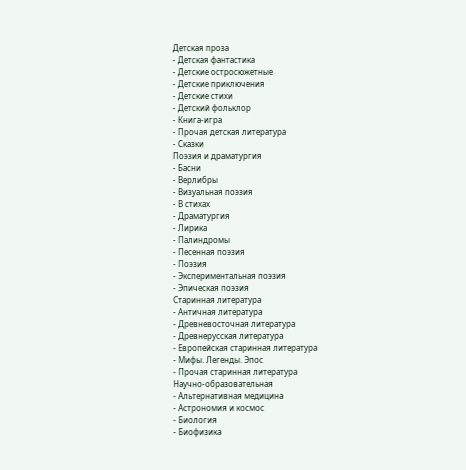Детская проза
- Детская фантастика
- Детские остросюжетные
- Детские приключения
- Детские стихи
- Детский фольклор
- Книга-игра
- Прочая детская литература
- Сказки
Поэзия и драматургия
- Басни
- Верлибры
- Визуальная поэзия
- В стихах
- Драматургия
- Лирика
- Палиндромы
- Песенная поэзия
- Поэзия
- Экспериментальная поэзия
- Эпическая поэзия
Старинная литература
- Античная литература
- Древневосточная литература
- Древнерусская литература
- Европейская старинная литература
- Мифы. Легенды. Эпос
- Прочая старинная литература
Научно-образовательная
- Альтернативная медицина
- Астрономия и космос
- Биология
- Биофизика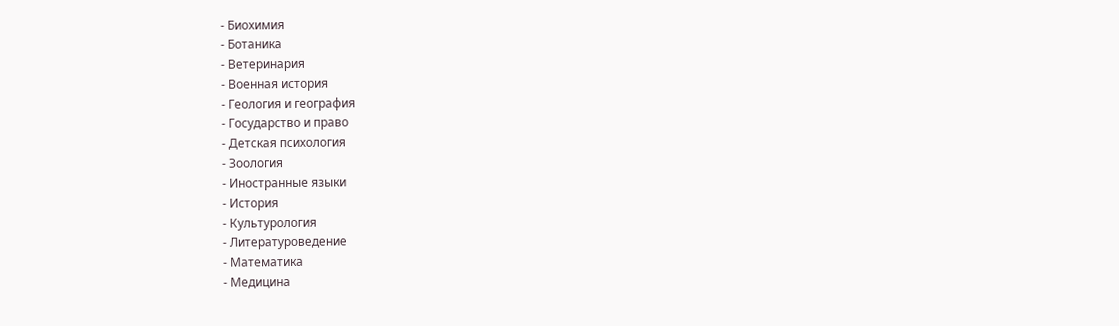- Биохимия
- Ботаника
- Ветеринария
- Военная история
- Геология и география
- Государство и право
- Детская психология
- Зоология
- Иностранные языки
- История
- Культурология
- Литературоведение
- Математика
- Медицина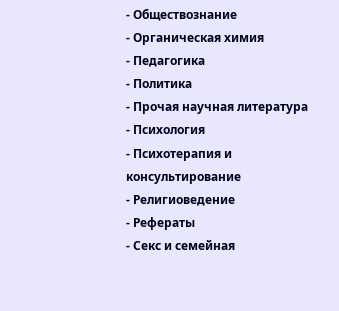- Обществознание
- Органическая химия
- Педагогика
- Политика
- Прочая научная литература
- Психология
- Психотерапия и консультирование
- Религиоведение
- Рефераты
- Секс и семейная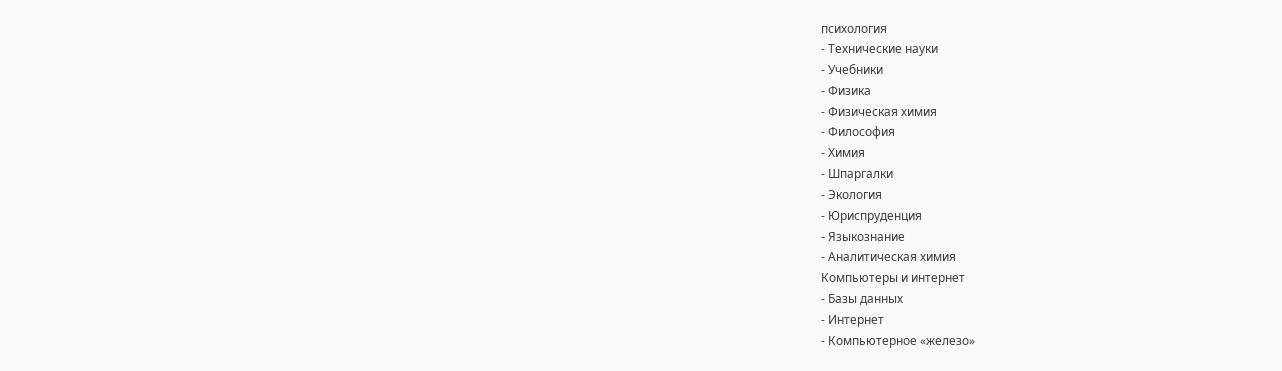психология
- Технические науки
- Учебники
- Физика
- Физическая химия
- Философия
- Химия
- Шпаргалки
- Экология
- Юриспруденция
- Языкознание
- Аналитическая химия
Компьютеры и интернет
- Базы данных
- Интернет
- Компьютерное «железо»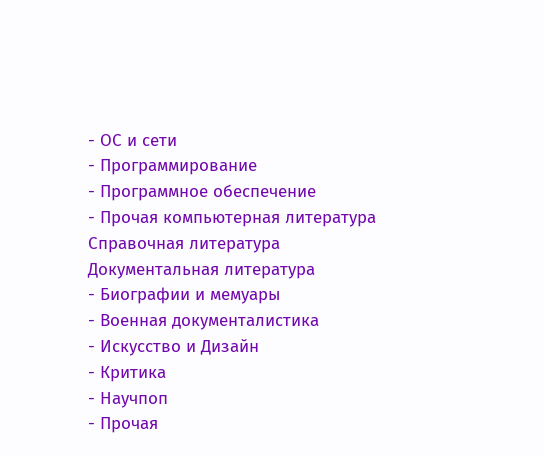- ОС и сети
- Программирование
- Программное обеспечение
- Прочая компьютерная литература
Справочная литература
Документальная литература
- Биографии и мемуары
- Военная документалистика
- Искусство и Дизайн
- Критика
- Научпоп
- Прочая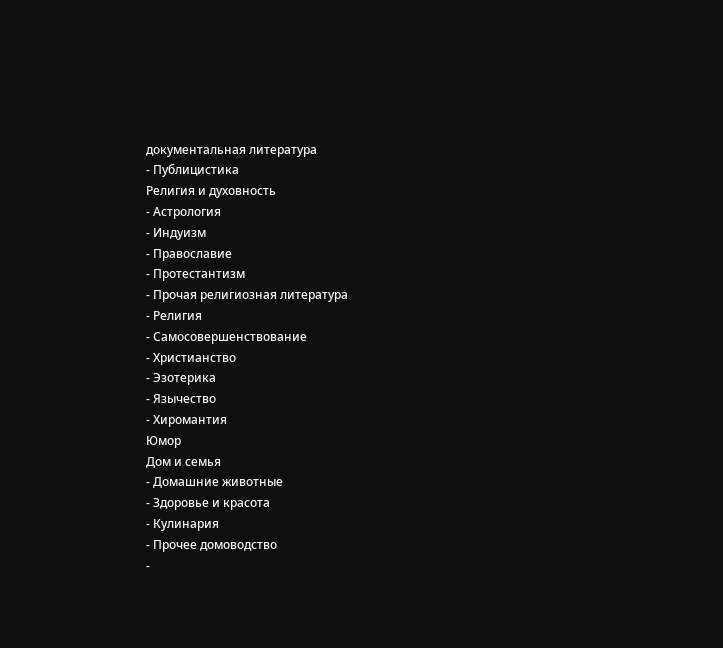документальная литература
- Публицистика
Религия и духовность
- Астрология
- Индуизм
- Православие
- Протестантизм
- Прочая религиозная литература
- Религия
- Самосовершенствование
- Христианство
- Эзотерика
- Язычество
- Хиромантия
Юмор
Дом и семья
- Домашние животные
- Здоровье и красота
- Кулинария
- Прочее домоводство
-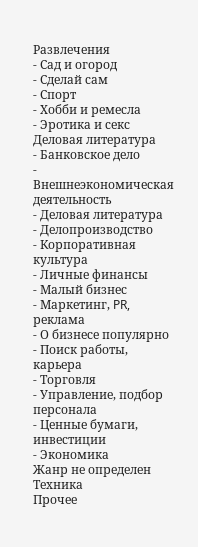Развлечения
- Сад и огород
- Сделай сам
- Спорт
- Хобби и ремесла
- Эротика и секс
Деловая литература
- Банковское дело
- Внешнеэкономическая деятельность
- Деловая литература
- Делопроизводство
- Корпоративная культура
- Личные финансы
- Малый бизнес
- Маркетинг, PR, реклама
- О бизнесе популярно
- Поиск работы, карьера
- Торговля
- Управление, подбор персонала
- Ценные бумаги, инвестиции
- Экономика
Жанр не определен
Техника
Прочее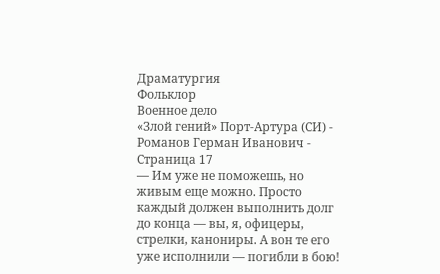Драматургия
Фольклор
Военное дело
«Злой гений» Порт-Артура (СИ) - Романов Герман Иванович - Страница 17
— Им уже не поможешь, но живым еще можно. Просто каждый должен выполнить долг до конца — вы, я, офицеры, стрелки, канониры. А вон те его уже исполнили — погибли в бою!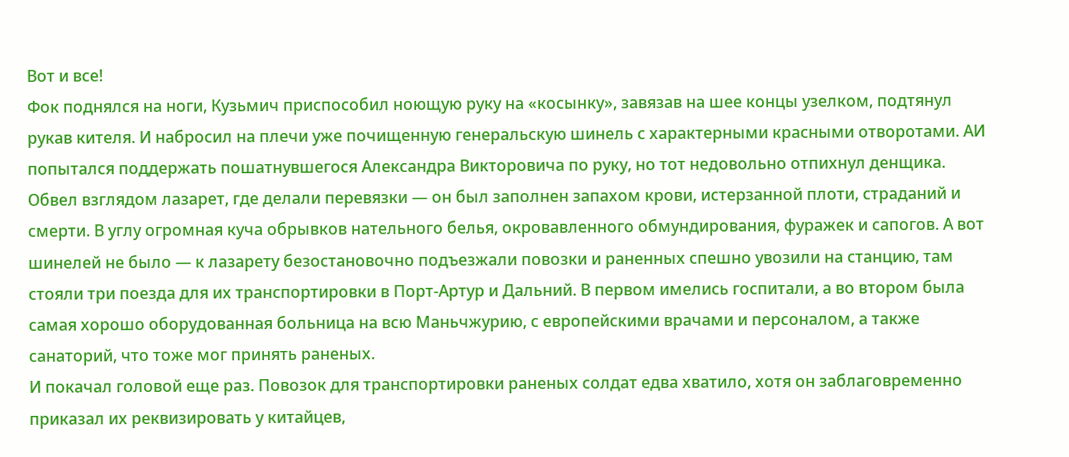Вот и все!
Фок поднялся на ноги, Кузьмич приспособил ноющую руку на «косынку», завязав на шее концы узелком, подтянул рукав кителя. И набросил на плечи уже почищенную генеральскую шинель с характерными красными отворотами. АИ попытался поддержать пошатнувшегося Александра Викторовича по руку, но тот недовольно отпихнул денщика. Обвел взглядом лазарет, где делали перевязки — он был заполнен запахом крови, истерзанной плоти, страданий и смерти. В углу огромная куча обрывков нательного белья, окровавленного обмундирования, фуражек и сапогов. А вот шинелей не было — к лазарету безостановочно подъезжали повозки и раненных спешно увозили на станцию, там стояли три поезда для их транспортировки в Порт-Артур и Дальний. В первом имелись госпитали, а во втором была самая хорошо оборудованная больница на всю Маньчжурию, с европейскими врачами и персоналом, а также санаторий, что тоже мог принять раненых.
И покачал головой еще раз. Повозок для транспортировки раненых солдат едва хватило, хотя он заблаговременно приказал их реквизировать у китайцев,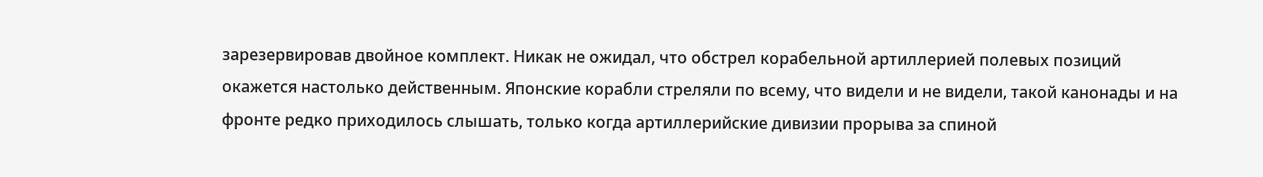зарезервировав двойное комплект. Никак не ожидал, что обстрел корабельной артиллерией полевых позиций окажется настолько действенным. Японские корабли стреляли по всему, что видели и не видели, такой канонады и на фронте редко приходилось слышать, только когда артиллерийские дивизии прорыва за спиной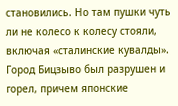становились. Но там пушки чуть ли не колесо к колесу стояли, включая «сталинские кувалды».
Город Бицзыво был разрушен и горел, причем японские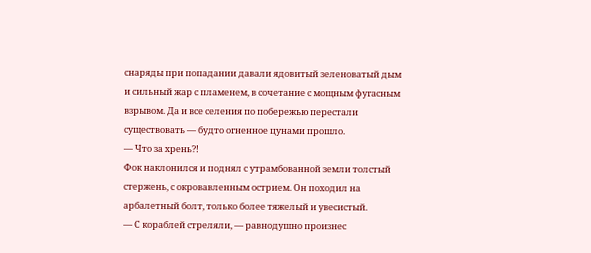снаряды при попадании давали ядовитый зеленоватый дым и сильный жар с пламенем, в сочетание с мощным фугасным взрывом. Да и все селения по побережью перестали существовать — будто огненное цунами прошло.
— Что за хрень?!
Фок наклонился и поднял с утрамбованной земли толстый стержень, с окровавленным острием. Он походил на арбалетный болт, только более тяжелый и увесистый.
— С кораблей стреляли, — равнодушно произнес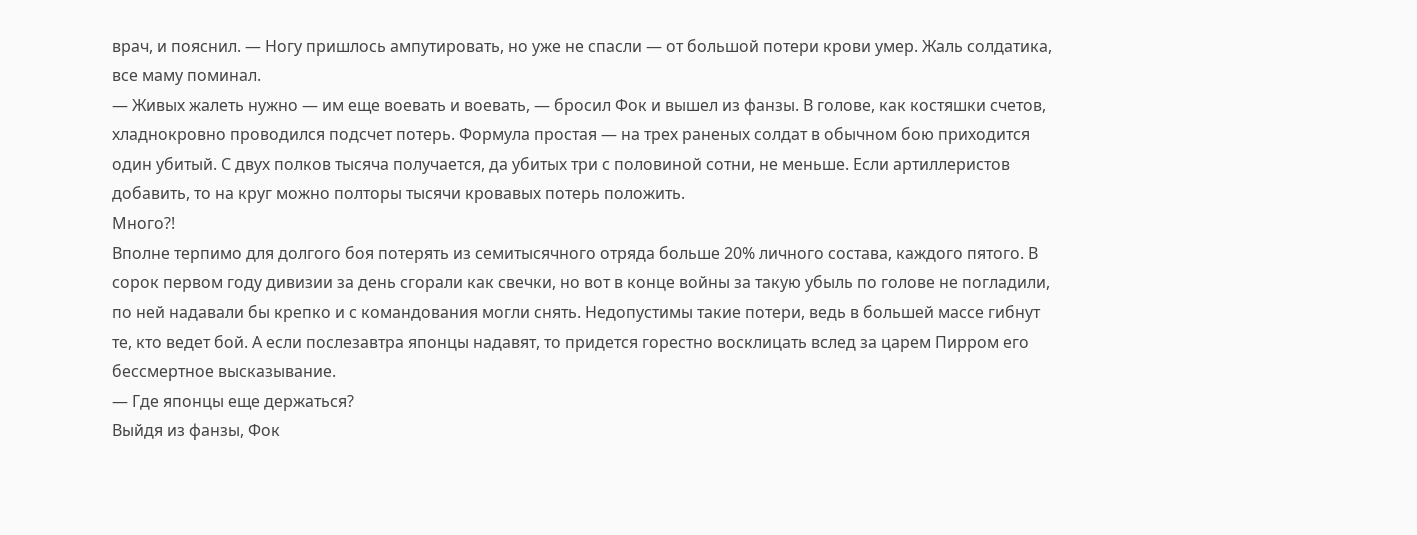врач, и пояснил. — Ногу пришлось ампутировать, но уже не спасли — от большой потери крови умер. Жаль солдатика, все маму поминал.
— Живых жалеть нужно — им еще воевать и воевать, — бросил Фок и вышел из фанзы. В голове, как костяшки счетов, хладнокровно проводился подсчет потерь. Формула простая — на трех раненых солдат в обычном бою приходится один убитый. С двух полков тысяча получается, да убитых три с половиной сотни, не меньше. Если артиллеристов добавить, то на круг можно полторы тысячи кровавых потерь положить.
Много?!
Вполне терпимо для долгого боя потерять из семитысячного отряда больше 20% личного состава, каждого пятого. В сорок первом году дивизии за день сгорали как свечки, но вот в конце войны за такую убыль по голове не погладили, по ней надавали бы крепко и с командования могли снять. Недопустимы такие потери, ведь в большей массе гибнут те, кто ведет бой. А если послезавтра японцы надавят, то придется горестно восклицать вслед за царем Пирром его бессмертное высказывание.
— Где японцы еще держаться?
Выйдя из фанзы, Фок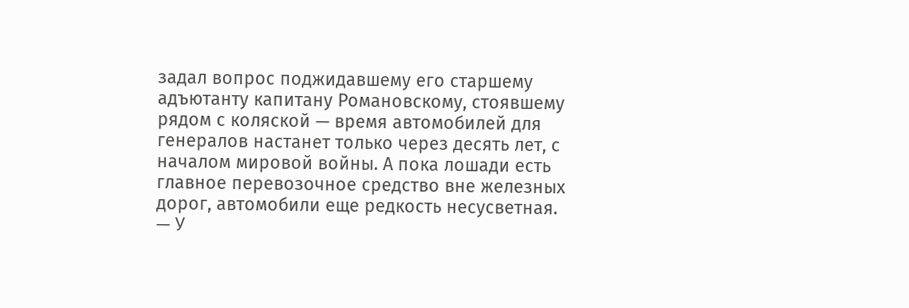задал вопрос поджидавшему его старшему адъютанту капитану Романовскому, стоявшему рядом с коляской — время автомобилей для генералов настанет только через десять лет, с началом мировой войны. А пока лошади есть главное перевозочное средство вне железных дорог, автомобили еще редкость несусветная.
— У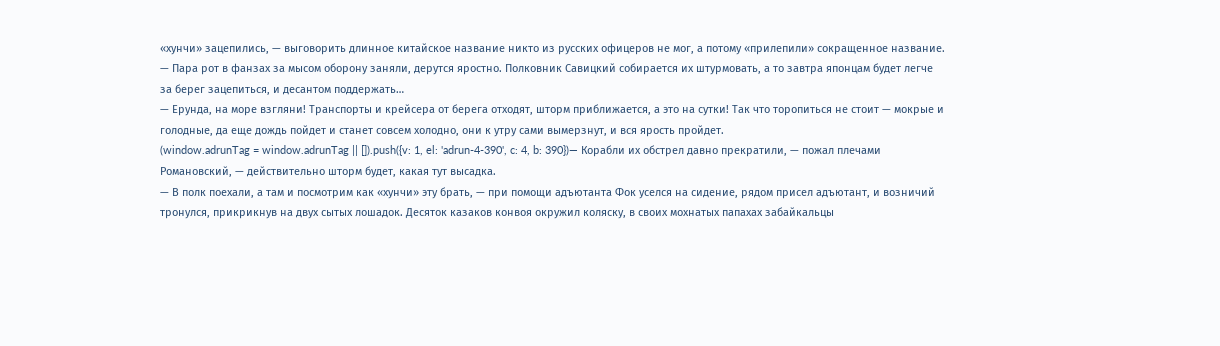«хунчи» зацепились, — выговорить длинное китайское название никто из русских офицеров не мог, а потому «прилепили» сокращенное название. — Пара рот в фанзах за мысом оборону заняли, дерутся яростно. Полковник Савицкий собирается их штурмовать, а то завтра японцам будет легче за берег зацепиться, и десантом поддержать…
— Ерунда, на море взгляни! Транспорты и крейсера от берега отходят, шторм приближается, а это на сутки! Так что торопиться не стоит — мокрые и голодные, да еще дождь пойдет и станет совсем холодно, они к утру сами вымерзнут, и вся ярость пройдет.
(window.adrunTag = window.adrunTag || []).push({v: 1, el: 'adrun-4-390', c: 4, b: 390})— Корабли их обстрел давно прекратили, — пожал плечами Романовский, — действительно шторм будет, какая тут высадка.
— В полк поехали, а там и посмотрим как «хунчи» эту брать, — при помощи адъютанта Фок уселся на сидение, рядом присел адъютант, и возничий тронулся, прикрикнув на двух сытых лошадок. Десяток казаков конвоя окружил коляску, в своих мохнатых папахах забайкальцы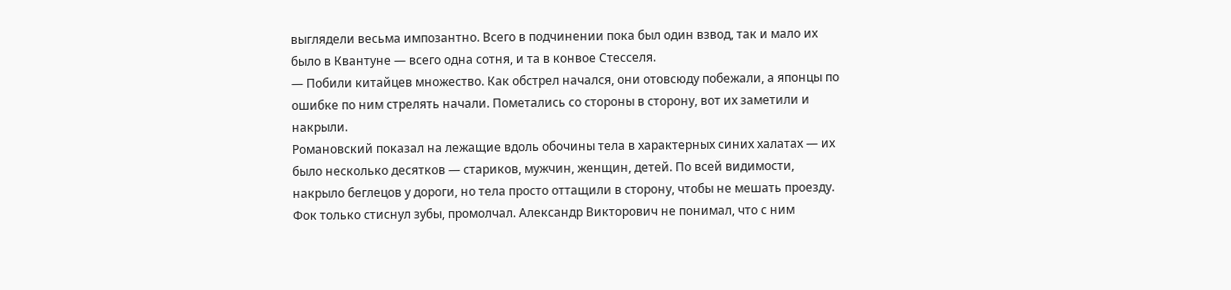выглядели весьма импозантно. Всего в подчинении пока был один взвод, так и мало их было в Квантуне — всего одна сотня, и та в конвое Стесселя.
— Побили китайцев множество. Как обстрел начался, они отовсюду побежали, а японцы по ошибке по ним стрелять начали. Пометались со стороны в сторону, вот их заметили и накрыли.
Романовский показал на лежащие вдоль обочины тела в характерных синих халатах — их было несколько десятков — стариков, мужчин, женщин, детей. По всей видимости, накрыло беглецов у дороги, но тела просто оттащили в сторону, чтобы не мешать проезду.
Фок только стиснул зубы, промолчал. Александр Викторович не понимал, что с ним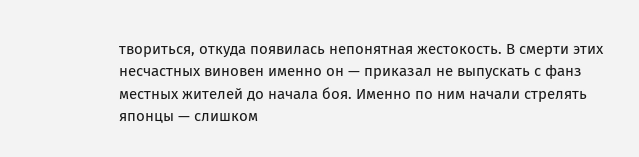твориться, откуда появилась непонятная жестокость. В смерти этих несчастных виновен именно он — приказал не выпускать с фанз местных жителей до начала боя. Именно по ним начали стрелять японцы — слишком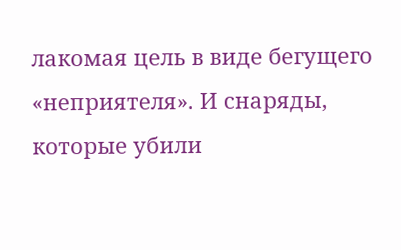лакомая цель в виде бегущего «неприятеля». И снаряды, которые убили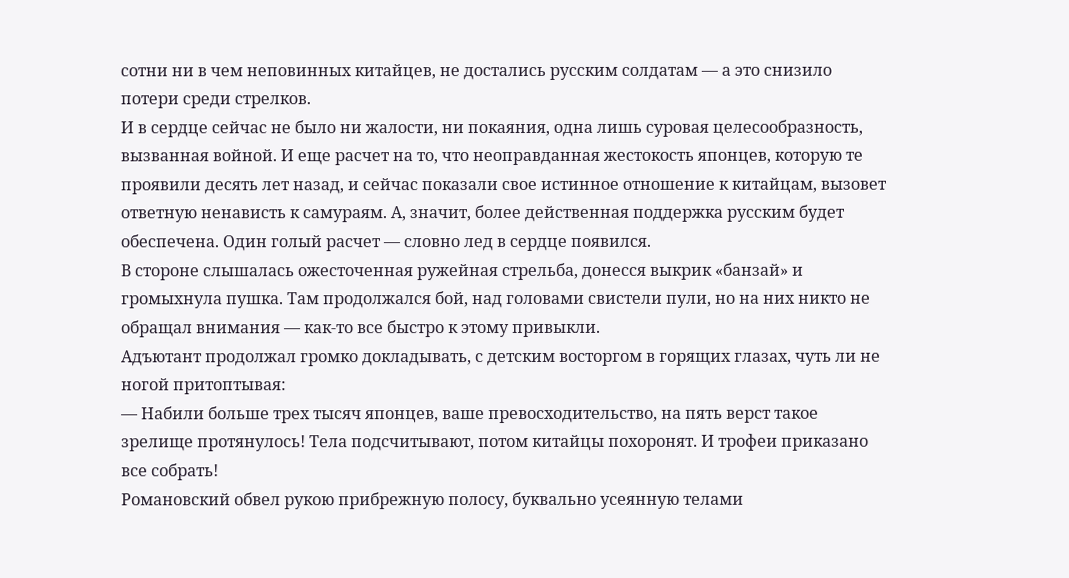сотни ни в чем неповинных китайцев, не достались русским солдатам — а это снизило потери среди стрелков.
И в сердце сейчас не было ни жалости, ни покаяния, одна лишь суровая целесообразность, вызванная войной. И еще расчет на то, что неоправданная жестокость японцев, которую те проявили десять лет назад, и сейчас показали свое истинное отношение к китайцам, вызовет ответную ненависть к самураям. А, значит, более действенная поддержка русским будет обеспечена. Один голый расчет — словно лед в сердце появился.
В стороне слышалась ожесточенная ружейная стрельба, донесся выкрик «банзай» и громыхнула пушка. Там продолжался бой, над головами свистели пули, но на них никто не обращал внимания — как-то все быстро к этому привыкли.
Адъютант продолжал громко докладывать, с детским восторгом в горящих глазах, чуть ли не ногой притоптывая:
— Набили больше трех тысяч японцев, ваше превосходительство, на пять верст такое зрелище протянулось! Тела подсчитывают, потом китайцы похоронят. И трофеи приказано все собрать!
Романовский обвел рукою прибрежную полосу, буквально усеянную телами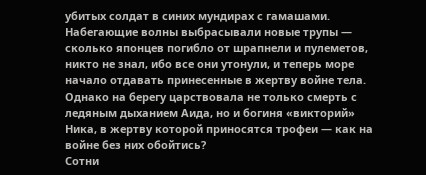убитых солдат в синих мундирах с гамашами. Набегающие волны выбрасывали новые трупы — сколько японцев погибло от шрапнели и пулеметов, никто не знал, ибо все они утонули, и теперь море начало отдавать принесенные в жертву войне тела.
Однако на берегу царствовала не только смерть с ледяным дыханием Аида, но и богиня «викторий» Ника, в жертву которой приносятся трофеи — как на войне без них обойтись?
Сотни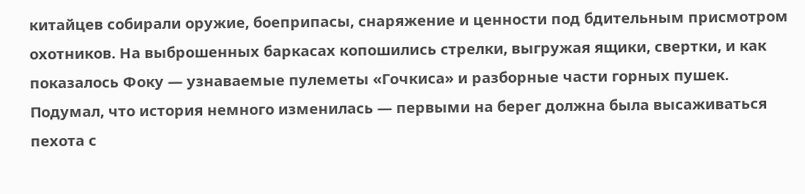китайцев собирали оружие, боеприпасы, снаряжение и ценности под бдительным присмотром охотников. На выброшенных баркасах копошились стрелки, выгружая ящики, свертки, и как показалось Фоку — узнаваемые пулеметы «Гочкиса» и разборные части горных пушек. Подумал, что история немного изменилась — первыми на берег должна была высаживаться пехота с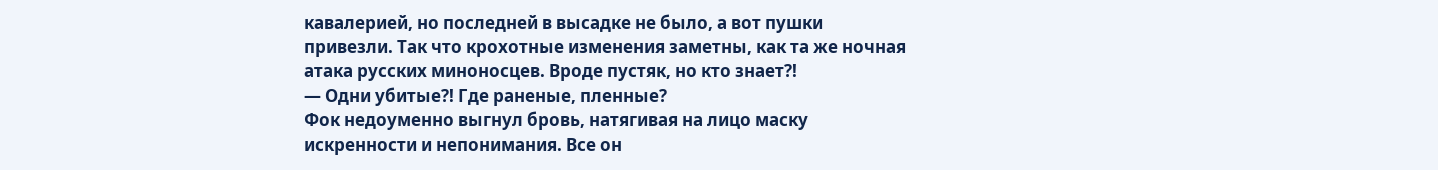кавалерией, но последней в высадке не было, а вот пушки привезли. Так что крохотные изменения заметны, как та же ночная атака русских миноносцев. Вроде пустяк, но кто знает?!
— Одни убитые?! Где раненые, пленные?
Фок недоуменно выгнул бровь, натягивая на лицо маску искренности и непонимания. Все он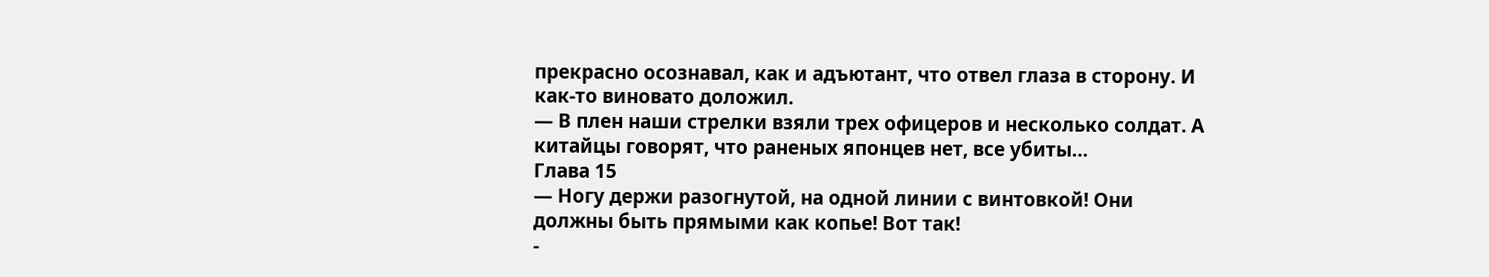прекрасно осознавал, как и адъютант, что отвел глаза в сторону. И как-то виновато доложил.
— В плен наши стрелки взяли трех офицеров и несколько солдат. А китайцы говорят, что раненых японцев нет, все убиты…
Глава 15
— Ногу держи разогнутой, на одной линии с винтовкой! Они должны быть прямыми как копье! Вот так!
-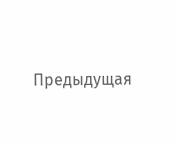Предыдущая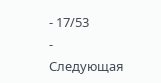- 17/53
- Следующая